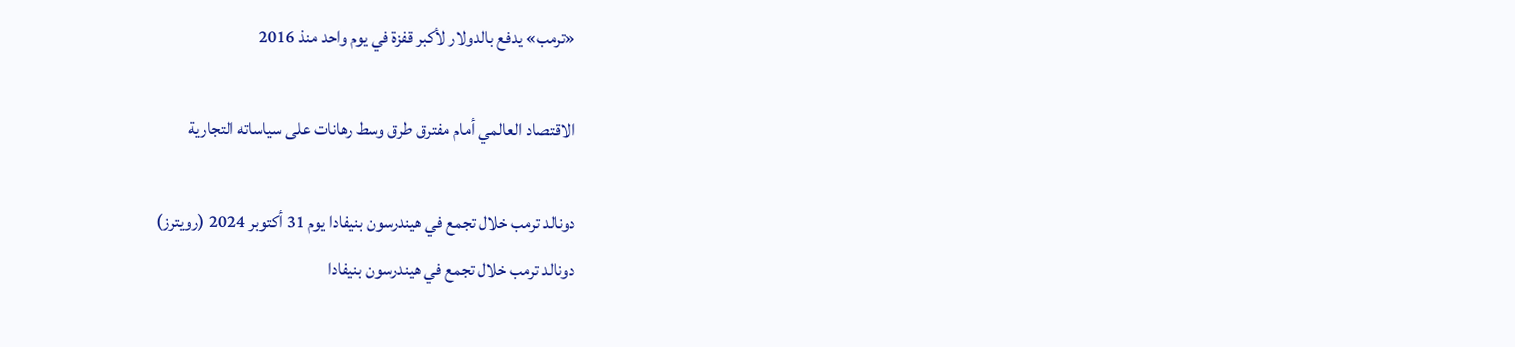«ترمب» يدفع بالدولار لأكبر قفزة في يوم واحد منذ 2016

الاقتصاد العالمي أمام مفترق طرق وسط رهانات على سياساته التجارية

دونالد ترمب خلال تجمع في هيندرسون بنيفادا يوم 31 أكتوبر 2024 (رويترز)
دونالد ترمب خلال تجمع في هيندرسون بنيفادا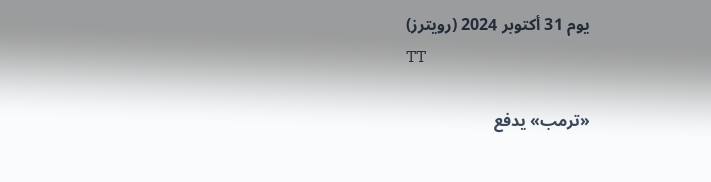يوم 31 أكتوبر 2024 (رويترز)
TT

«ترمب» يدفع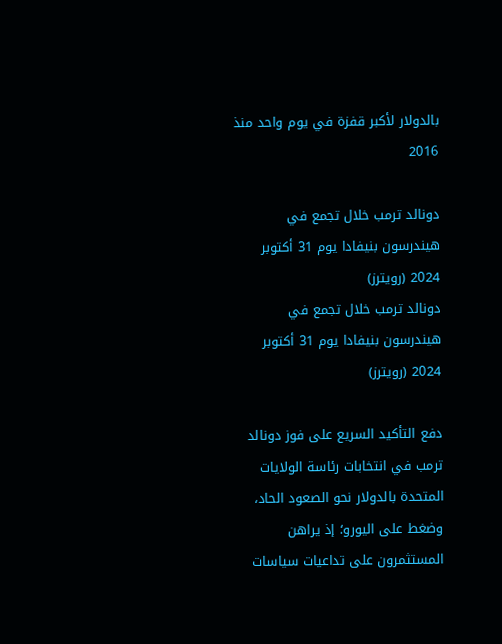بالدولار لأكبر قفزة في يوم واحد منذ 2016

دونالد ترمب خلال تجمع في هيندرسون بنيفادا يوم 31 أكتوبر 2024 (رويترز)
دونالد ترمب خلال تجمع في هيندرسون بنيفادا يوم 31 أكتوبر 2024 (رويترز)

دفع التأكيد السريع على فوز دونالد ترمب في انتخابات رئاسة الولايات المتحدة بالدولار نحو الصعود الحاد، وضغط على اليورو؛ إذ يراهن المستثمرون على تداعيات سياسات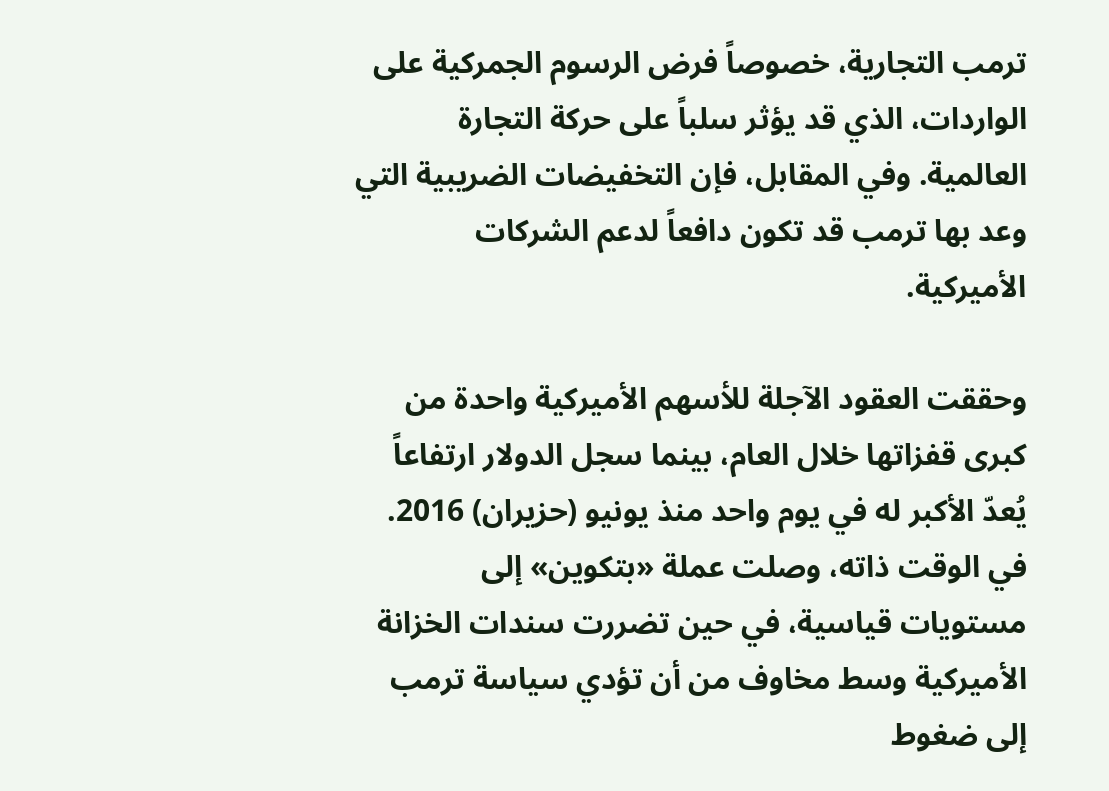ترمب التجارية، خصوصاً فرض الرسوم الجمركية على الواردات، الذي قد يؤثر سلباً على حركة التجارة العالمية. وفي المقابل، فإن التخفيضات الضريبية التي وعد بها ترمب قد تكون دافعاً لدعم الشركات الأميركية.

وحققت العقود الآجلة للأسهم الأميركية واحدة من كبرى قفزاتها خلال العام، بينما سجل الدولار ارتفاعاً يُعدّ الأكبر له في يوم واحد منذ يونيو (حزيران) 2016. في الوقت ذاته، وصلت عملة «بتكوين» إلى مستويات قياسية، في حين تضررت سندات الخزانة الأميركية وسط مخاوف من أن تؤدي سياسة ترمب إلى ضغوط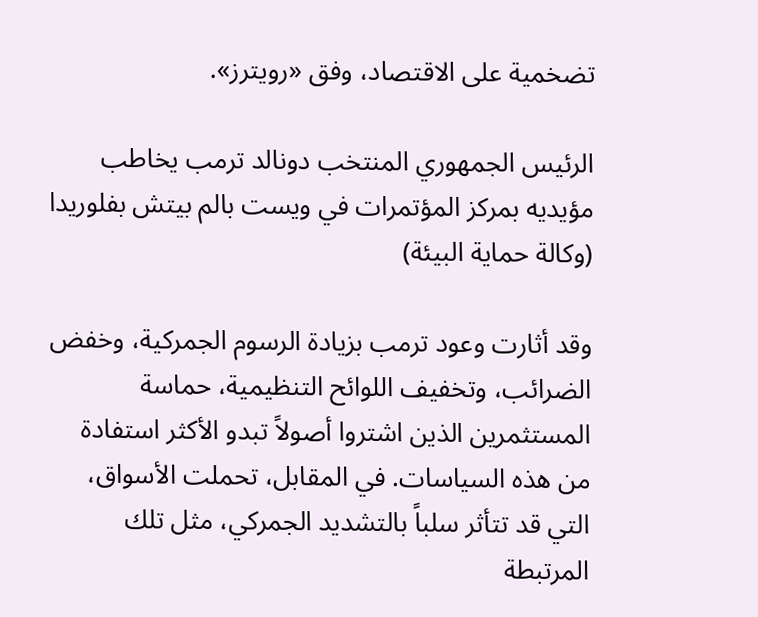تضخمية على الاقتصاد، وفق «رويترز».

الرئيس الجمهوري المنتخب دونالد ترمب يخاطب مؤيديه بمركز المؤتمرات في ويست بالم بيتش بفلوريدا (وكالة حماية البيئة)

وقد أثارت وعود ترمب بزيادة الرسوم الجمركية، وخفض الضرائب، وتخفيف اللوائح التنظيمية، حماسة المستثمرين الذين اشتروا أصولاً تبدو الأكثر استفادة من هذه السياسات. في المقابل، تحملت الأسواق، التي قد تتأثر سلباً بالتشديد الجمركي، مثل تلك المرتبطة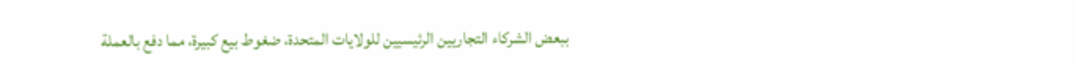ببعض الشركاء التجاريين الرئيسيين للولايات المتحدة، ضغوط بيع كبيرة، مما دفع بالعملة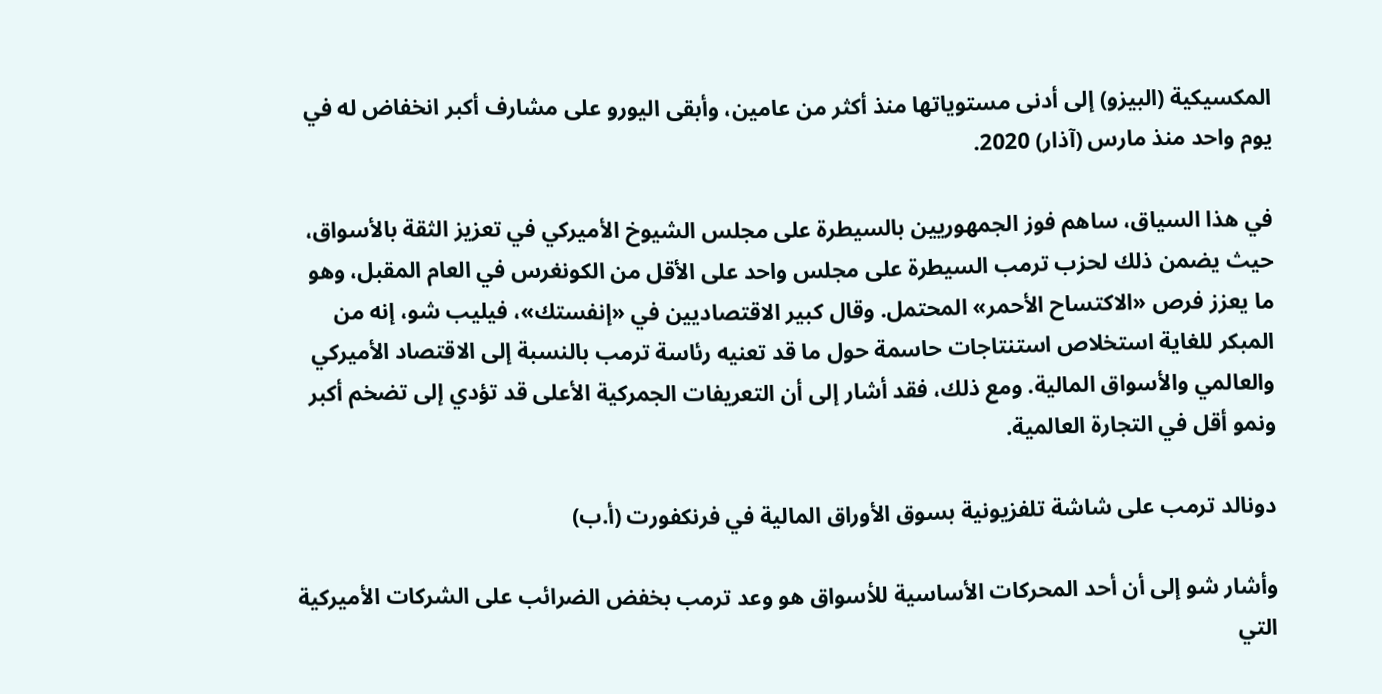المكسيكية (البيزو) إلى أدنى مستوياتها منذ أكثر من عامين، وأبقى اليورو على مشارف أكبر انخفاض له في يوم واحد منذ مارس (آذار) 2020.

في هذا السياق، ساهم فوز الجمهوريين بالسيطرة على مجلس الشيوخ الأميركي في تعزيز الثقة بالأسواق، حيث يضمن ذلك لحزب ترمب السيطرة على مجلس واحد على الأقل من الكونغرس في العام المقبل، وهو ما يعزز فرص «الاكتساح الأحمر» المحتمل. وقال كبير الاقتصاديين في «إنفستك»، فيليب شو، إنه من المبكر للغاية استخلاص استنتاجات حاسمة حول ما قد تعنيه رئاسة ترمب بالنسبة إلى الاقتصاد الأميركي والعالمي والأسواق المالية. ومع ذلك، فقد أشار إلى أن التعريفات الجمركية الأعلى قد تؤدي إلى تضخم أكبر ونمو أقل في التجارة العالمية.

دونالد ترمب على شاشة تلفزيونية بسوق الأوراق المالية في فرنكفورت (أ.ب)

وأشار شو إلى أن أحد المحركات الأساسية للأسواق هو وعد ترمب بخفض الضرائب على الشركات الأميركية التي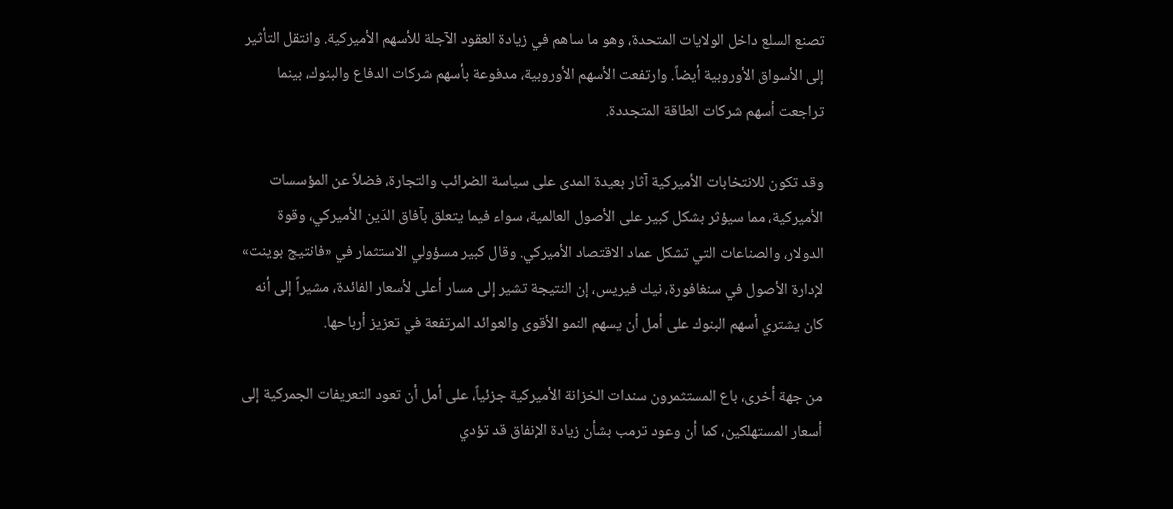تصنع السلع داخل الولايات المتحدة، وهو ما ساهم في زيادة العقود الآجلة للأسهم الأميركية. وانتقل التأثير إلى الأسواق الأوروبية أيضاً. وارتفعت الأسهم الأوروبية، مدفوعة بأسهم شركات الدفاع والبنوك، بينما تراجعت أسهم شركات الطاقة المتجددة.

وقد تكون للانتخابات الأميركية آثار بعيدة المدى على سياسة الضرائب والتجارة، فضلاً عن المؤسسات الأميركية، مما سيؤثر بشكل كبير على الأصول العالمية، سواء فيما يتعلق بآفاق الدَين الأميركي، وقوة الدولار، والصناعات التي تشكل عماد الاقتصاد الأميركي. وقال كبير مسؤولي الاستثمار في «فانتيج بوينت» لإدارة الأصول في سنغافورة، نيك فيريس، إن النتيجة تشير إلى مسار أعلى لأسعار الفائدة، مشيراً إلى أنه كان يشتري أسهم البنوك على أمل أن يسهم النمو الأقوى والعوائد المرتفعة في تعزيز أرباحها.

من جهة أخرى، باع المستثمرون سندات الخزانة الأميركية جزئياً، على أمل أن تعود التعريفات الجمركية إلى أسعار المستهلكين، كما أن وعود ترمب بشأن زيادة الإنفاق قد تؤدي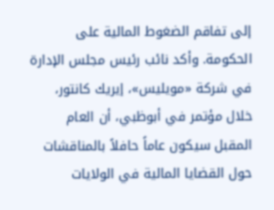إلى تفاقم الضغوط المالية على الحكومة. وأكد نائب رئيس مجلس الإدارة في شركة «مويليس»، إيريك كانتور، خلال مؤتمر في أبوظبي، أن العام المقبل سيكون عاماً حافلاً بالمناقشات حول القضايا المالية في الولايات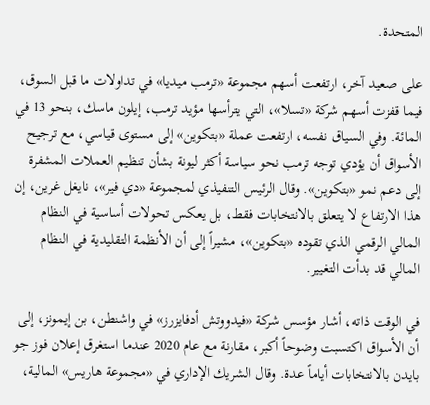المتحدة.

على صعيد آخر، ارتفعت أسهم مجموعة «ترمب ميديا» في تداولات ما قبل السوق، فيما قفزت أسهم شركة «تسلا»، التي يترأسها مؤيد ترمب، إيلون ماسك، بنحو 13 في المائة. وفي السياق نفسه، ارتفعت عملة «بتكوين» إلى مستوى قياسي، مع ترجيح الأسواق أن يؤدي توجه ترمب نحو سياسة أكثر ليونة بشأن تنظيم العملات المشفرة إلى دعم نمو «بتكوين». وقال الرئيس التنفيذي لمجموعة «دي فير»، نايغل غرين، إن هذا الارتفاع لا يتعلق بالانتخابات فقط، بل يعكس تحولات أساسية في النظام المالي الرقمي الذي تقوده «بتكوين»، مشيراً إلى أن الأنظمة التقليدية في النظام المالي قد بدأت التغيير.

في الوقت ذاته، أشار مؤسس شركة «فيدووتش أدفايزرز» في واشنطن، بن إيمونز، إلى أن الأسواق اكتسبت وضوحاً أكبر، مقارنة مع عام 2020 عندما استغرق إعلان فوز جو بايدن بالانتخابات أياماً عدة. وقال الشريك الإداري في «مجموعة هاريس» المالية،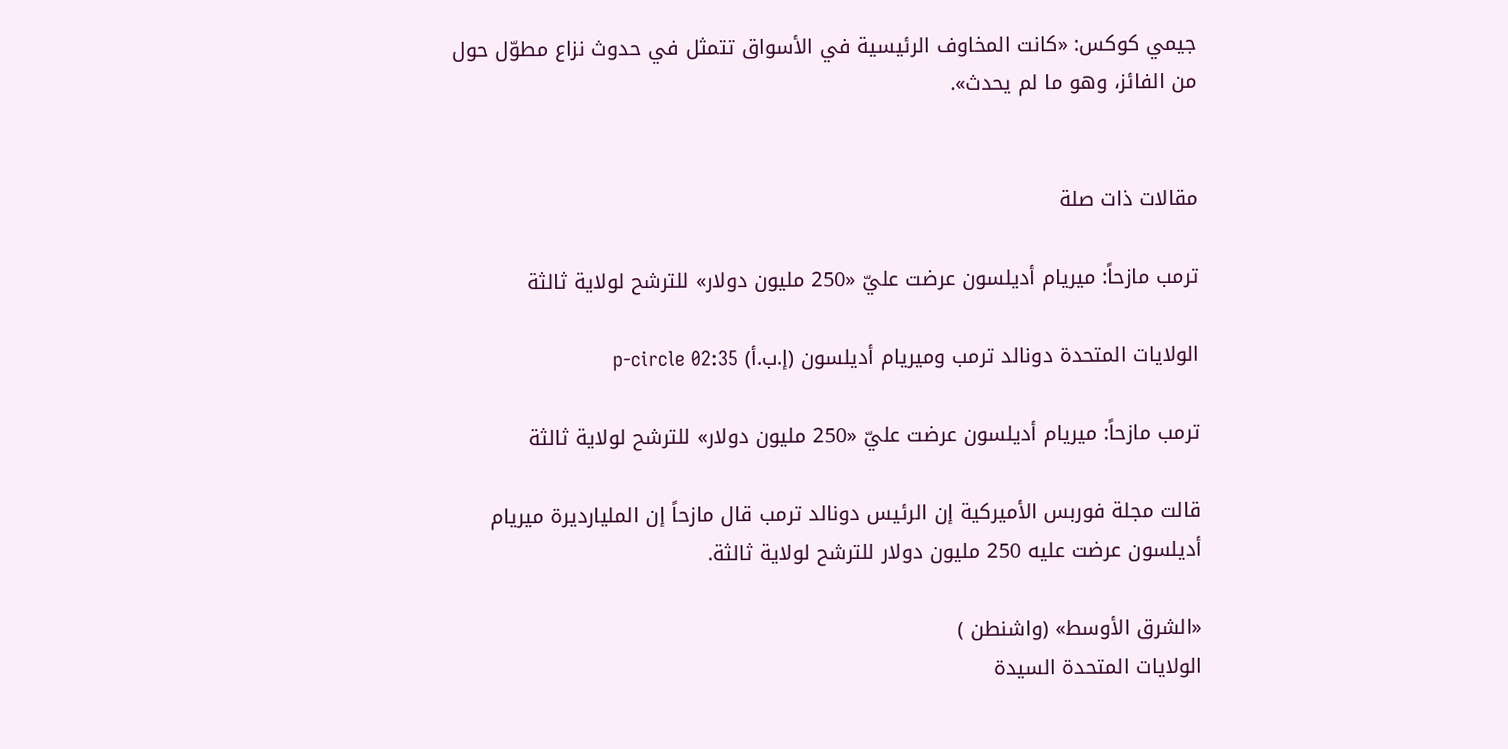جيمي كوكس: «كانت المخاوف الرئيسية في الأسواق تتمثل في حدوث نزاع مطوّل حول من الفائز، وهو ما لم يحدث».


مقالات ذات صلة

ترمب مازحاً: ميريام أديلسون عرضت عليّ «250 مليون دولار» للترشح لولاية ثالثة

الولايات المتحدة دونالد ترمب وميريام أديلسون (إ.ب.أ) p-circle 02:35

ترمب مازحاً: ميريام أديلسون عرضت عليّ «250 مليون دولار» للترشح لولاية ثالثة

قالت مجلة فوربس الأميركية إن الرئيس دونالد ترمب قال مازحاً إن المليارديرة ميريام أديلسون عرضت عليه 250 مليون دولار للترشح لولاية ثالثة.

«الشرق الأوسط» (واشنطن )
الولايات المتحدة السيدة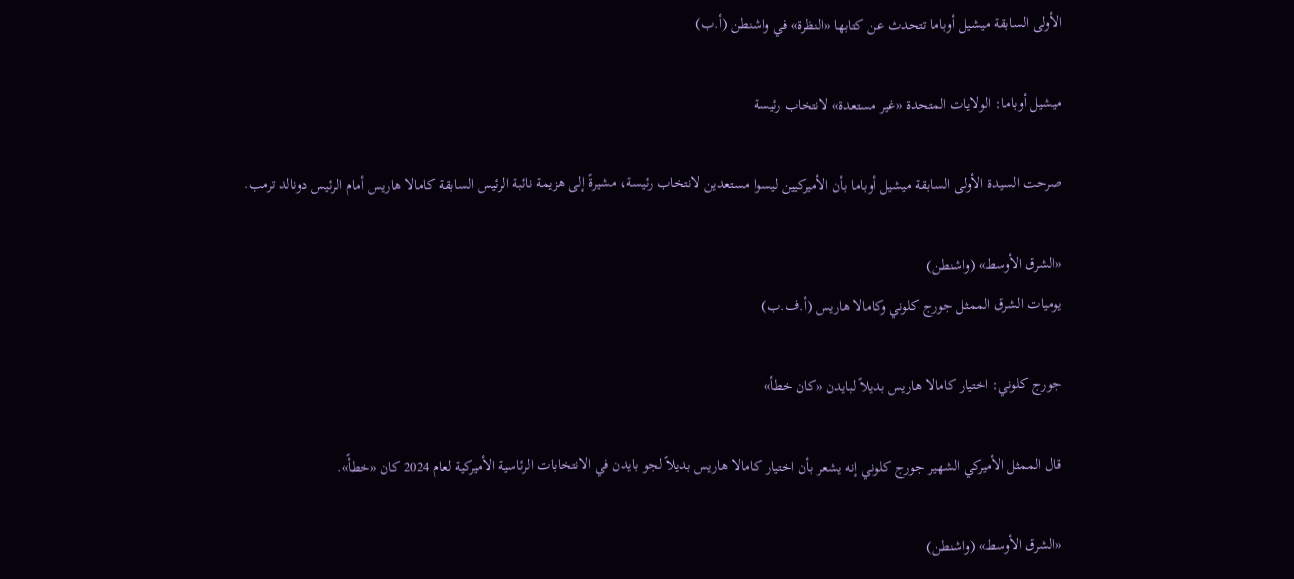الأولى السابقة ميشيل أوباما تتحدث عن كتابها «النظرة» في واشنطن (أ.ب)

ميشيل أوباما: الولايات المتحدة «غير مستعدة» لانتخاب رئيسة

صرحت السيدة الأولى السابقة ميشيل أوباما بأن الأميركيين ليسوا مستعدين لانتخاب رئيسة، مشيرةً إلى هزيمة نائبة الرئيس السابقة كامالا هاريس أمام الرئيس دونالد ترمب.

«الشرق الأوسط» (واشنطن)
يوميات الشرق الممثل جورج كلوني وكامالا هاريس (أ.ف.ب)

جورج كلوني: اختيار كامالا هاريس بديلاً لبايدن «كان خطأ»

قال الممثل الأميركي الشهير جورج كلوني إنه يشعر بأن اختيار كامالا هاريس بديلاً لجو بايدن في الانتخابات الرئاسية الأميركية لعام 2024 كان «خطأً».

«الشرق الأوسط» (واشنطن)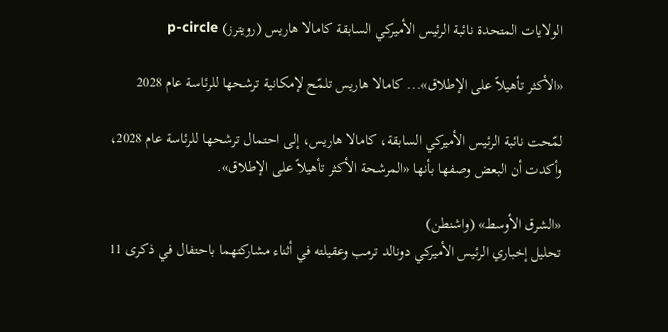الولايات المتحدة نائبة الرئيس الأميركي السابقة كامالا هاريس (رويترز) p-circle

«الأكثر تأهيلاً على الإطلاق»... كامالا هاريس تلمّح لإمكانية ترشحها للرئاسة عام 2028

لمّحت نائبة الرئيس الأميركي السابقة، كامالا هاريس، إلى احتمال ترشحها للرئاسة عام 2028، وأكدت أن البعض وصفها بأنها «المرشحة الأكثر تأهيلاً على الإطلاق».

«الشرق الأوسط» (واشنطن)
تحليل إخباري الرئيس الأميركي دونالد ترمب وعقيلته في أثناء مشاركتهما باحتفال في ذكرى 11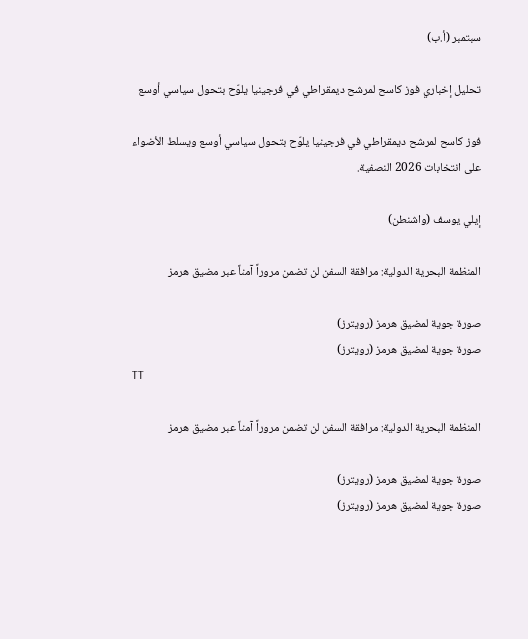سبتمبر (أ.ب)

تحليل إخباري فوز كاسح لمرشح ديمقراطي في فرجينيا يلوّح بتحول سياسي أوسع

فوز كاسح لمرشح ديمقراطي في فرجينيا يلوّح بتحول سياسي أوسع ويسلط الأضواء على انتخابات 2026 النصفية.

إيلي يوسف (واشنطن)

المنظمة البحرية الدولية: مرافقة السفن لن تضمن مروراً آمناً عبر مضيق هرمز

صورة جوية لمضيق هرمز (رويترز)
صورة جوية لمضيق هرمز (رويترز)
TT

المنظمة البحرية الدولية: مرافقة السفن لن تضمن مروراً آمناً عبر مضيق هرمز

صورة جوية لمضيق هرمز (رويترز)
صورة جوية لمضيق هرمز (رويترز)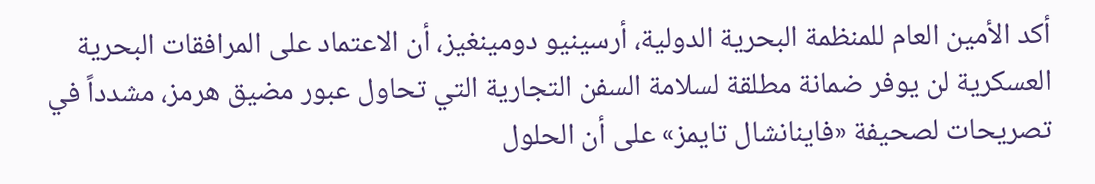أكد الأمين العام للمنظمة البحرية الدولية، أرسينيو دومينغيز، أن الاعتماد على المرافقات البحرية العسكرية لن يوفر ضمانة مطلقة لسلامة السفن التجارية التي تحاول عبور مضيق هرمز، مشدداً في تصريحات لصحيفة «فاينانشال تايمز» على أن الحلول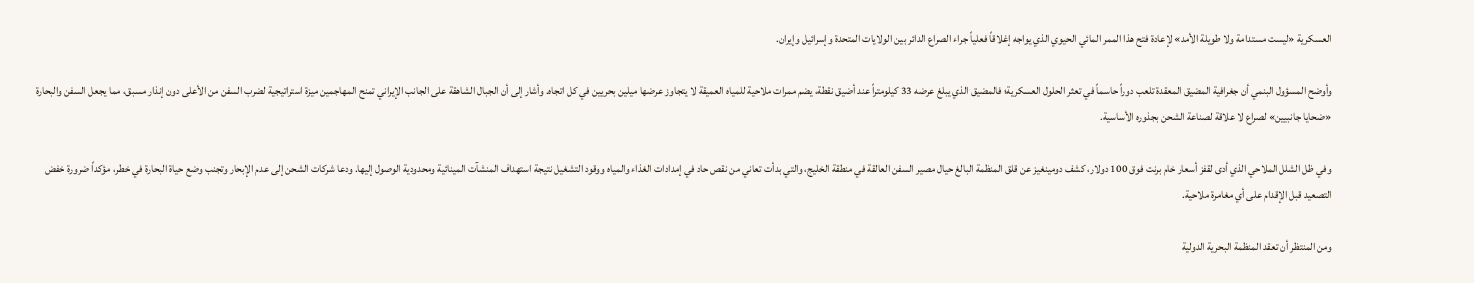العسكرية «ليست مستدامة ولا طويلة الأمد» لإعادة فتح هذا الممر المائي الحيوي الذي يواجه إغلاقاً فعلياً جراء الصراع الدائر بين الولايات المتحدة وإسرائيل وإيران.

وأوضح المسؤول البنمي أن جغرافية المضيق المعقدة تلعب دوراً حاسماً في تعثر الحلول العسكرية؛ فالمضيق الذي يبلغ عرضه 33 كيلومتراً عند أضيق نقطة، يضم ممرات ملاحية للمياه العميقة لا يتجاوز عرضها ميلين بحريين في كل اتجاه. وأشار إلى أن الجبال الشاهقة على الجانب الإيراني تمنح المهاجمين ميزة استراتيجية لضرب السفن من الأعلى دون إنذار مسبق، مما يجعل السفن والبحارة «ضحايا جانبيين» لصراع لا علاقة لصناعة الشحن بجذوره الأساسية.

وفي ظل الشلل الملاحي الذي أدى لقفز أسعار خام برنت فوق 100 دولار، كشف دومينغيز عن قلق المنظمة البالغ حيال مصير السفن العالقة في منطقة الخليج، والتي بدأت تعاني من نقص حاد في إمدادات الغذاء والمياه ووقود التشغيل نتيجة استهداف المنشآت المينائية ومحدودية الوصول إليها. ودعا شركات الشحن إلى عدم الإبحار وتجنب وضع حياة البحارة في خطر، مؤكداً ضرورة خفض التصعيد قبل الإقدام على أي مغامرة ملاحية.

ومن المنتظر أن تعقد المنظمة البحرية الدولية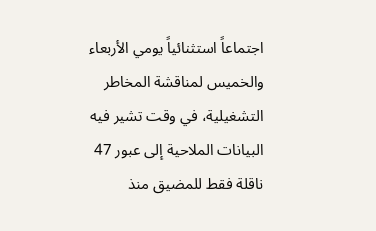اجتماعاً استثنائياً يومي الأربعاء والخميس لمناقشة المخاطر التشغيلية، في وقت تشير فيه البيانات الملاحية إلى عبور 47 ناقلة فقط للمضيق منذ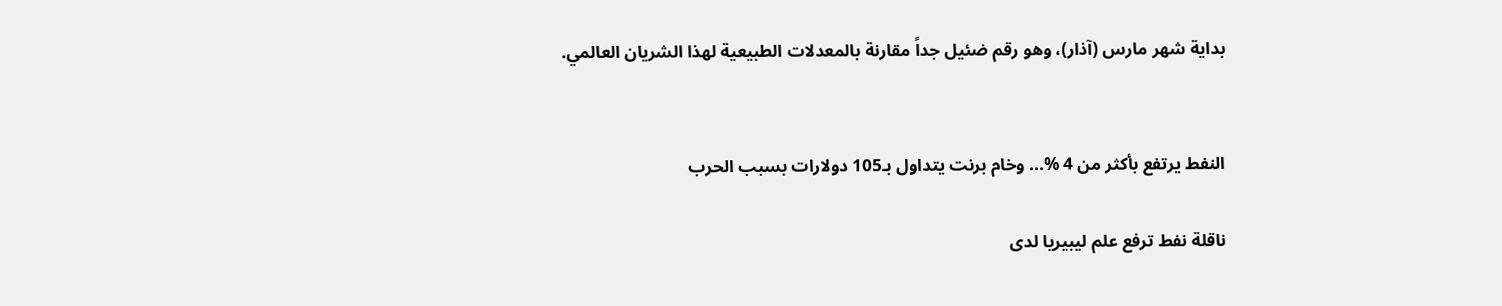بداية شهر مارس (آذار)، وهو رقم ضئيل جداً مقارنة بالمعدلات الطبيعية لهذا الشريان العالمي.


النفط يرتفع بأكثر من 4 %... وخام برنت يتداول بـ105 دولارات بسبب الحرب

ناقلة نفط ترفع علم ليبيريا لدى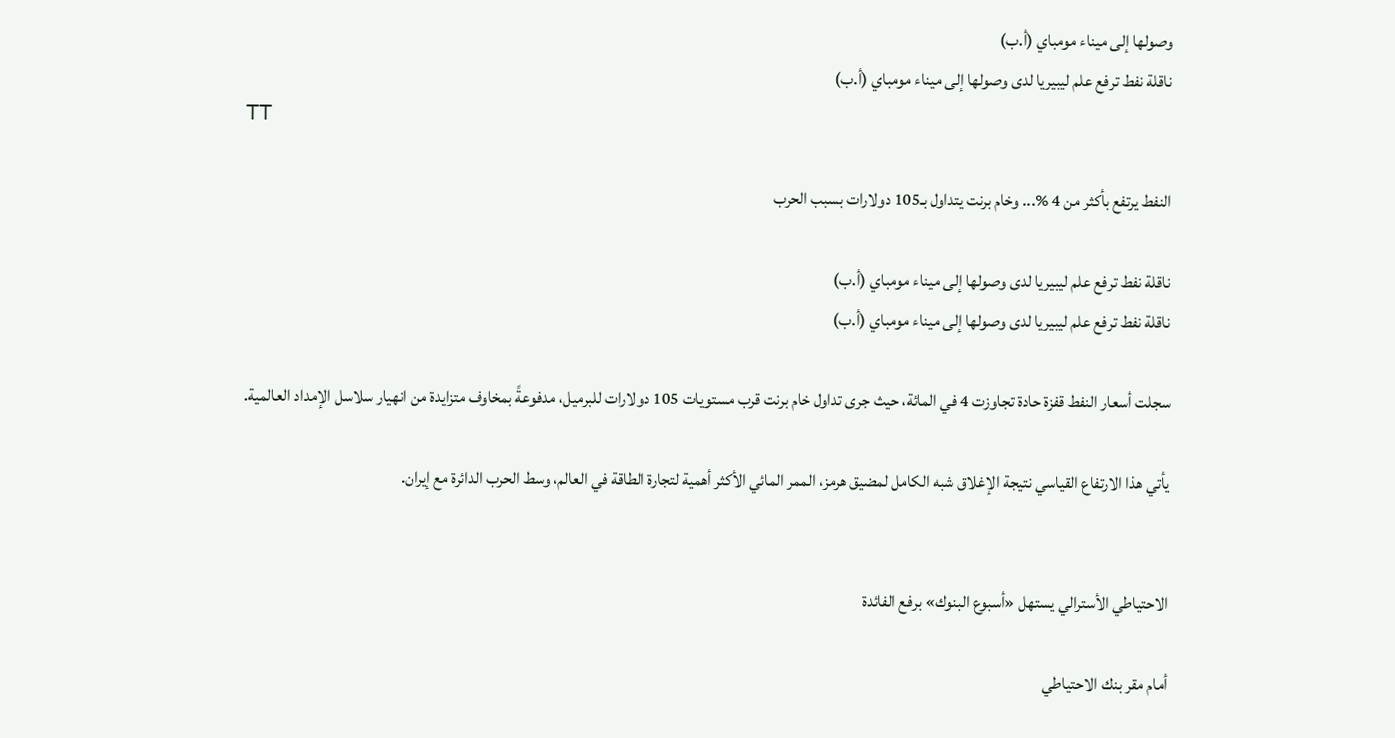وصولها إلى ميناء مومباي (أ.ب)
ناقلة نفط ترفع علم ليبيريا لدى وصولها إلى ميناء مومباي (أ.ب)
TT

النفط يرتفع بأكثر من 4 %... وخام برنت يتداول بـ105 دولارات بسبب الحرب

ناقلة نفط ترفع علم ليبيريا لدى وصولها إلى ميناء مومباي (أ.ب)
ناقلة نفط ترفع علم ليبيريا لدى وصولها إلى ميناء مومباي (أ.ب)

سجلت أسعار النفط قفزة حادة تجاوزت 4 في المائة، حيث جرى تداول خام برنت قرب مستويات 105 دولارات للبرميل، مدفوعةً بمخاوف متزايدة من انهيار سلاسل الإمداد العالمية.

يأتي هذا الارتفاع القياسي نتيجة الإغلاق شبه الكامل لمضيق هرمز، الممر المائي الأكثر أهمية لتجارة الطاقة في العالم، وسط الحرب الدائرة مع إيران.


الاحتياطي الأسترالي يستهل «أسبوع البنوك» برفع الفائدة

أمام مقر بنك الاحتياطي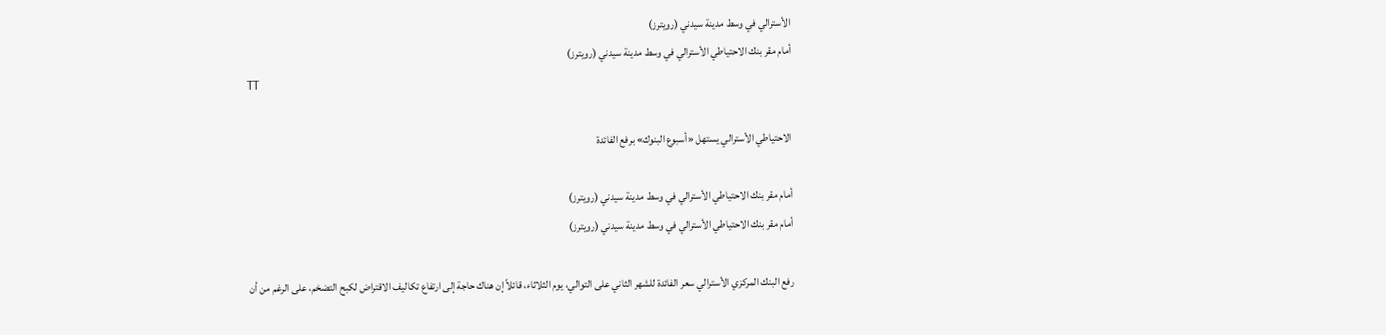الأسترالي في وسط مدينة سيدني (رويترز)
أمام مقر بنك الاحتياطي الأسترالي في وسط مدينة سيدني (رويترز)
TT

الاحتياطي الأسترالي يستهل «أسبوع البنوك» برفع الفائدة

أمام مقر بنك الاحتياطي الأسترالي في وسط مدينة سيدني (رويترز)
أمام مقر بنك الاحتياطي الأسترالي في وسط مدينة سيدني (رويترز)

رفع البنك المركزي الأسترالي سعر الفائدة للشهر الثاني على التوالي، يوم الثلاثاء، قائلاً إن هناك حاجة إلى ارتفاع تكاليف الاقتراض لكبح التضخم، على الرغم من أن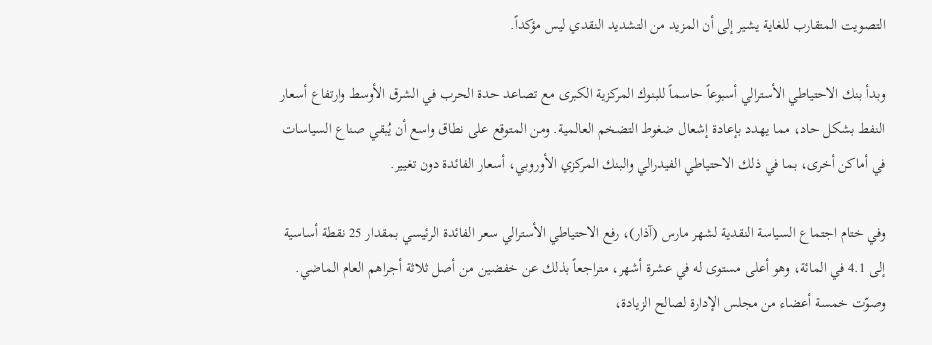التصويت المتقارب للغاية يشير إلى أن المزيد من التشديد النقدي ليس مؤكداً.

وبدأ بنك الاحتياطي الأسترالي أسبوعاً حاسماً للبنوك المركزية الكبرى مع تصاعد حدة الحرب في الشرق الأوسط وارتفاع أسعار النفط بشكل حاد، مما يهدد بإعادة إشعال ضغوط التضخم العالمية. ومن المتوقع على نطاق واسع أن يُبقي صناع السياسات في أماكن أخرى، بما في ذلك الاحتياطي الفيدرالي والبنك المركزي الأوروبي، أسعار الفائدة دون تغيير.

وفي ختام اجتماع السياسة النقدية لشهر مارس (آذار)، رفع الاحتياطي الأسترالي سعر الفائدة الرئيسي بمقدار 25 نقطة أساسية إلى 4.1 في المائة، وهو أعلى مستوى له في عشرة أشهر، متراجعاً بذلك عن خفضين من أصل ثلاثة أجراهم العام الماضي. وصوّت خمسة أعضاء من مجلس الإدارة لصالح الزيادة،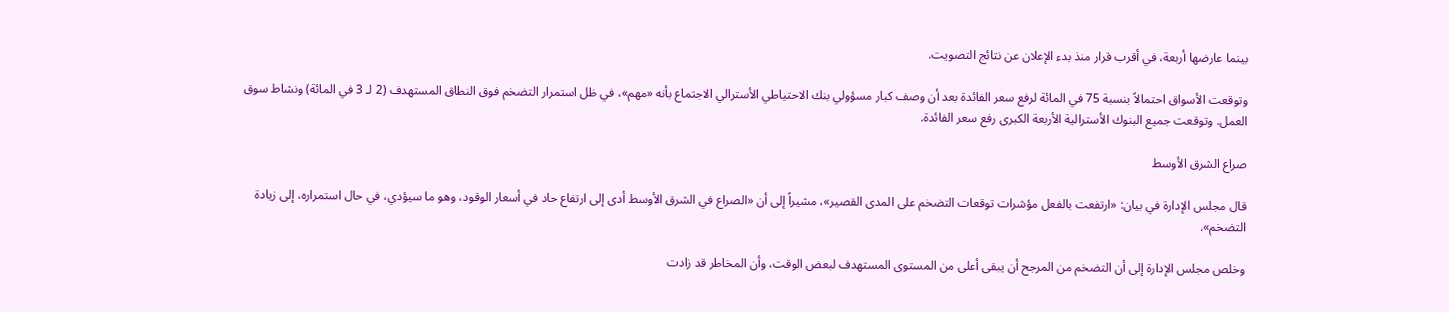بينما عارضها أربعة، في أقرب قرار منذ بدء الإعلان عن نتائج التصويت.

وتوقعت الأسواق احتمالاً بنسبة 75 في المائة لرفع سعر الفائدة بعد أن وصف كبار مسؤولي بنك الاحتياطي الأسترالي الاجتماع بأنه «مهم»، في ظل استمرار التضخم فوق النطاق المستهدف (2 لـ 3 في المائة) ونشاط سوق العمل. وتوقعت جميع البنوك الأسترالية الأربعة الكبرى رفع سعر الفائدة.

صراع الشرق الأوسط

قال مجلس الإدارة في بيان: «ارتفعت بالفعل مؤشرات توقعات التضخم على المدى القصير»، مشيراً إلى أن «الصراع في الشرق الأوسط أدى إلى ارتفاع حاد في أسعار الوقود، وهو ما سيؤدي، في حال استمراره، إلى زيادة التضخم».

وخلص مجلس الإدارة إلى أن التضخم من المرجح أن يبقى أعلى من المستوى المستهدف لبعض الوقت، وأن المخاطر قد زادت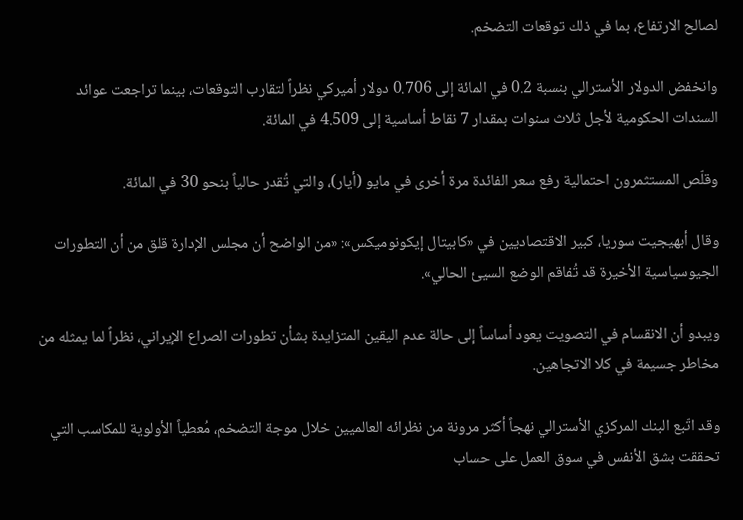لصالح الارتفاع، بما في ذلك توقعات التضخم.

وانخفض الدولار الأسترالي بنسبة 0.2 في المائة إلى 0.706 دولار أميركي نظراً لتقارب التوقعات، بينما تراجعت عوائد السندات الحكومية لأجل ثلاث سنوات بمقدار 7 نقاط أساسية إلى 4.509 في المائة.

وقلّص المستثمرون احتمالية رفع سعر الفائدة مرة أخرى في مايو (أيار)، والتي تُقدر حالياً بنحو 30 في المائة.

وقال أبهيجيت سوريا، كبير الاقتصاديين في «كابيتال إيكونوميكس»: «من الواضح أن مجلس الإدارة قلق من أن التطورات الجيوسياسية الأخيرة قد تُفاقم الوضع السيئ الحالي».

ويبدو أن الانقسام في التصويت يعود أساساً إلى حالة عدم اليقين المتزايدة بشأن تطورات الصراع الإيراني، نظراً لما يمثله من مخاطر جسيمة في كلا الاتجاهين.

وقد اتّبع البنك المركزي الأسترالي نهجاً أكثر مرونة من نظرائه العالميين خلال موجة التضخم، مُعطياً الأولوية للمكاسب التي تحققت بشق الأنفس في سوق العمل على حساب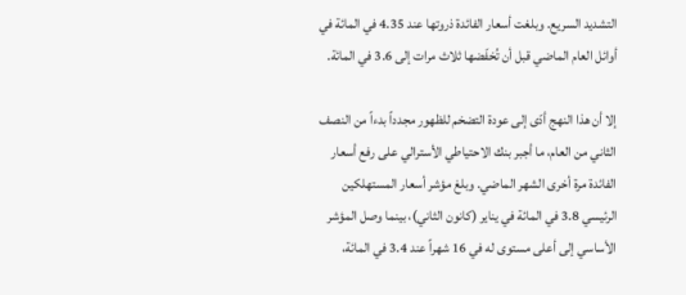التشديد السريع. وبلغت أسعار الفائدة ذروتها عند 4.35 في المائة في أوائل العام الماضي قبل أن تُخفّضها ثلاث مرات إلى 3.6 في المائة.

إلا أن هذا النهج أدّى إلى عودة التضخم للظهور مجدداً بدءاً من النصف الثاني من العام، ما أجبر بنك الاحتياطي الأسترالي على رفع أسعار الفائدة مرة أخرى الشهر الماضي. وبلغ مؤشر أسعار المستهلكين الرئيسي 3.8 في المائة في يناير (كانون الثاني)، بينما وصل المؤشر الأساسي إلى أعلى مستوى له في 16 شهراً عند 3.4 في المائة،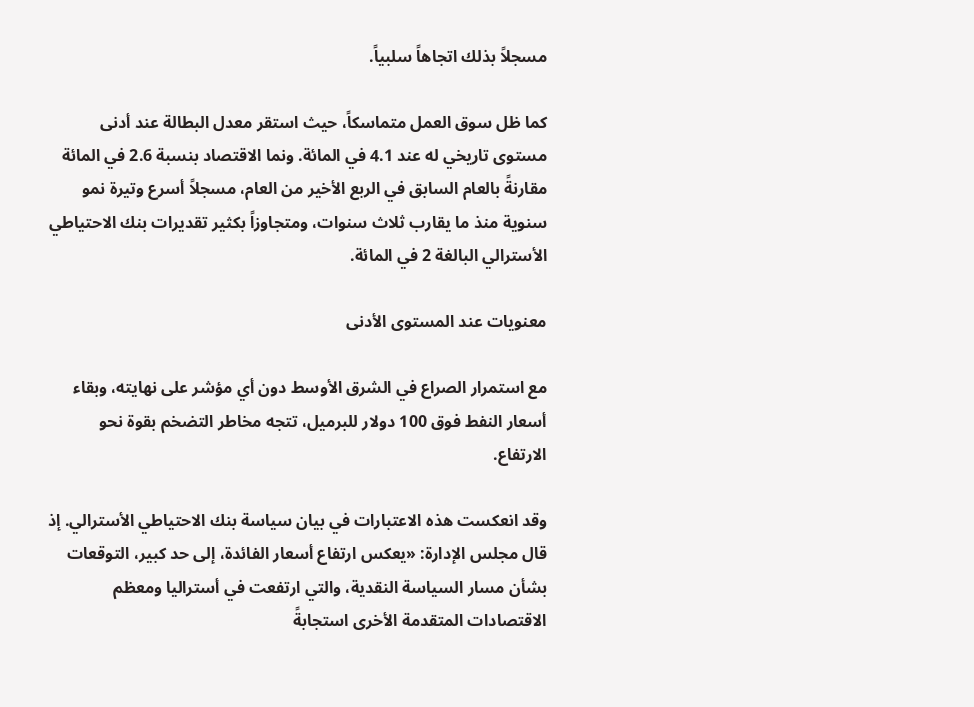مسجلاً بذلك اتجاهاً سلبياً.

كما ظل سوق العمل متماسكاً، حيث استقر معدل البطالة عند أدنى مستوى تاريخي له عند 4.1 في المائة. ونما الاقتصاد بنسبة 2.6 في المائة مقارنةً بالعام السابق في الربع الأخير من العام، مسجلاً أسرع وتيرة نمو سنوية منذ ما يقارب ثلاث سنوات، ومتجاوزاً بكثير تقديرات بنك الاحتياطي الأسترالي البالغة 2 في المائة.

معنويات عند المستوى الأدنى

مع استمرار الصراع في الشرق الأوسط دون أي مؤشر على نهايته، وبقاء أسعار النفط فوق 100 دولار للبرميل، تتجه مخاطر التضخم بقوة نحو الارتفاع.

وقد انعكست هذه الاعتبارات في بيان سياسة بنك الاحتياطي الأسترالي. إذ قال مجلس الإدارة: «يعكس ارتفاع أسعار الفائدة، إلى حد كبير، التوقعات بشأن مسار السياسة النقدية، والتي ارتفعت في أستراليا ومعظم الاقتصادات المتقدمة الأخرى استجابةً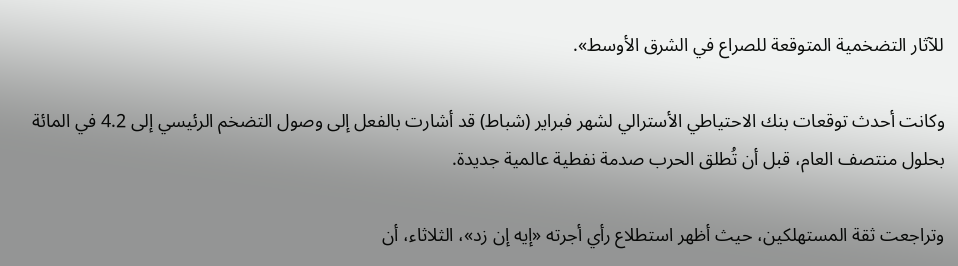للآثار التضخمية المتوقعة للصراع في الشرق الأوسط».

وكانت أحدث توقعات بنك الاحتياطي الأسترالي لشهر فبراير (شباط) قد أشارت بالفعل إلى وصول التضخم الرئيسي إلى 4.2 في المائة بحلول منتصف العام، قبل أن تُطلق الحرب صدمة نفطية عالمية جديدة.

وتراجعت ثقة المستهلكين، حيث أظهر استطلاع رأي أجرته «إيه إن زد»، الثلاثاء، أن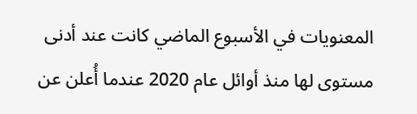المعنويات في الأسبوع الماضي كانت عند أدنى مستوى لها منذ أوائل عام 2020 عندما أُعلن عن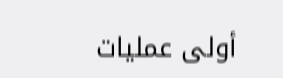أولى عمليات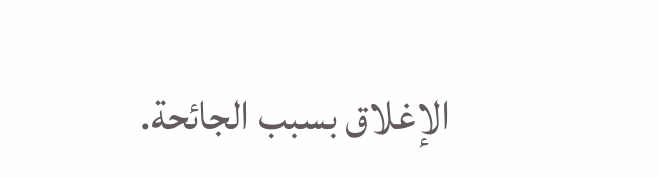الإغلاق بسبب الجائحة.